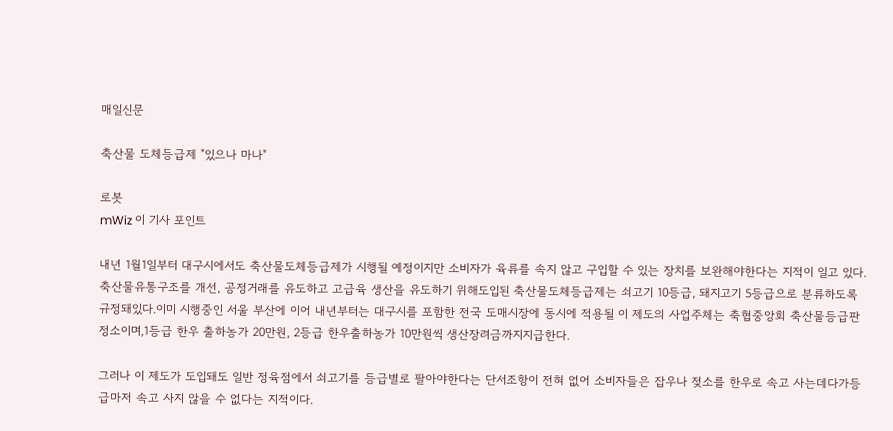매일신문

축산물 도체등급제 "있으나 마나"

로봇
mWiz 이 기사 포인트

내년 1월1일부터 대구시에서도 축산물도체등급제가 시행될 예정이지만 소비자가 육류를 속지 않고 구입할 수 있는 장치를 보완해야한다는 지적이 일고 있다.축산물유통구조를 개선, 공정거래를 유도하고 고급육 생산을 유도하기 위해도입된 축산물도체등급제는 쇠고기 10등급, 돼지고기 5등급으로 분류하도록규정돼있다.이미 시행중인 서울 부산에 이어 내년부터는 대구시를 포함한 전국 도매시장에 동시에 적용될 이 제도의 사업주체는 축협중앙회 축산물등급판정소이며,1등급 한우 출하농가 20만원, 2등급 한우출하농가 10만원씩 생산장려금까지지급한다.

그러나 이 제도가 도입돼도 일반 정육점에서 쇠고기를 등급별로 팔아야한다는 단서조항이 전혀 없어 소비자들은 잡우나 젖소를 한우로 속고 사는데다가등급마저 속고 사지 않을 수 없다는 지적이다.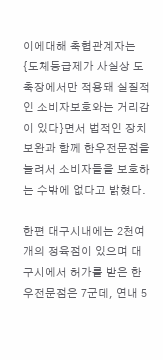이에대해 축협관계자는 {도체등급제가 사실상 도축장에서만 적용돼 실질적인 소비자보호와는 거리감이 있다}면서 법적인 장치보완과 함께 한우전문점을늘려서 소비자들을 보호하는 수밖에 없다고 밝혔다.

한편 대구시내에는 2천여개의 정육점이 있으며 대구시에서 허가를 받은 한우전문점은 7군데, 연내 5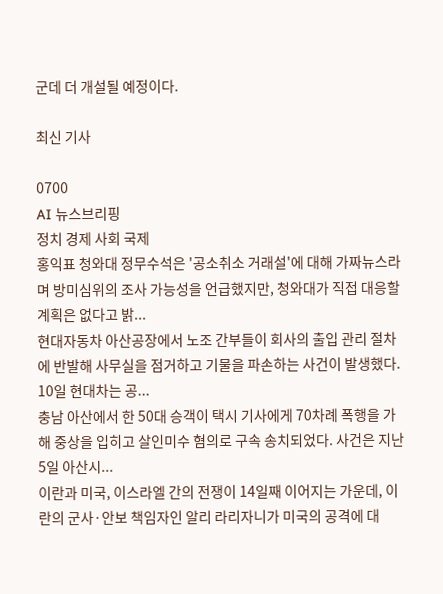군데 더 개설될 예정이다.

최신 기사

0700
AI 뉴스브리핑
정치 경제 사회 국제
홍익표 청와대 정무수석은 '공소취소 거래설'에 대해 가짜뉴스라며 방미심위의 조사 가능성을 언급했지만, 청와대가 직접 대응할 계획은 없다고 밝...
현대자동차 아산공장에서 노조 간부들이 회사의 출입 관리 절차에 반발해 사무실을 점거하고 기물을 파손하는 사건이 발생했다. 10일 현대차는 공...
충남 아산에서 한 50대 승객이 택시 기사에게 70차례 폭행을 가해 중상을 입히고 살인미수 혐의로 구속 송치되었다. 사건은 지난 5일 아산시...
이란과 미국, 이스라엘 간의 전쟁이 14일째 이어지는 가운데, 이란의 군사·안보 책임자인 알리 라리자니가 미국의 공격에 대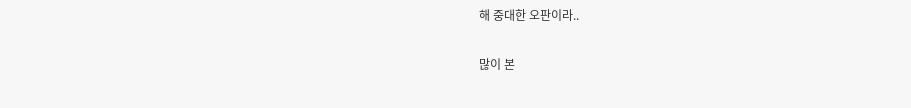해 중대한 오판이라..

많이 본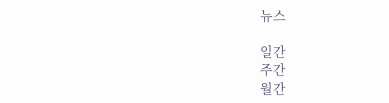뉴스

일간
주간
월간